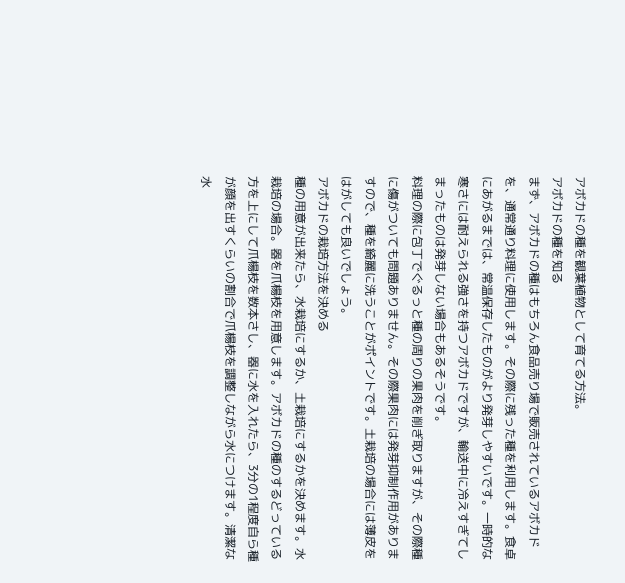アボカドの種を観葉植物として育てる方法。
アボカドの種を知る
まず、アボカドの種はもちろん食品売り場で販売されているアボカドを、通常通り料理に使用します。その際に残った種を利用します。食卓にあがるまでは、常温保存したものがより発芽しやすいです。一時的な寒さには耐えられる強さを持つアボカドですが、輸送中に冷えすぎてしまったものは発芽しない場合もあるそうです。
料理の際に包丁でぐるっと種の周りの果肉を削ぎ取りますが、その際種に傷がついても問題ありません。その際果肉には発芽抑制作用がありますので、種を綺麗に洗うことがポイントです。土栽培の場合には薄皮をはがしても良いでしょう。
アボカドの栽培方法を決める
種の用意が出来たら、水栽培にするか、土栽培にするかを決めます。水栽培の場合。器を爪楊枝を用意します。アボカドの種のするどっている方を上にして爪楊枝を数本さし、器に水を入れたら、3分の1程度自ら種が顔を出すくらいの割合で爪楊枝を調整しながら水につけます。清潔な水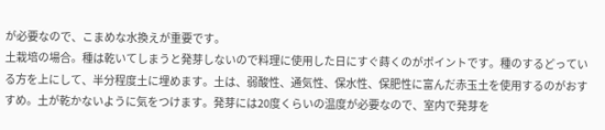が必要なので、こまめな水換えが重要です。
土栽培の場合。種は乾いてしまうと発芽しないので料理に使用した日にすぐ蒔くのがポイントです。種のするどっている方を上にして、半分程度土に埋めます。土は、弱酸性、通気性、保水性、保肥性に富んだ赤玉土を使用するのがおすすめ。土が乾かないように気をつけます。発芽には20度くらいの温度が必要なので、室内で発芽を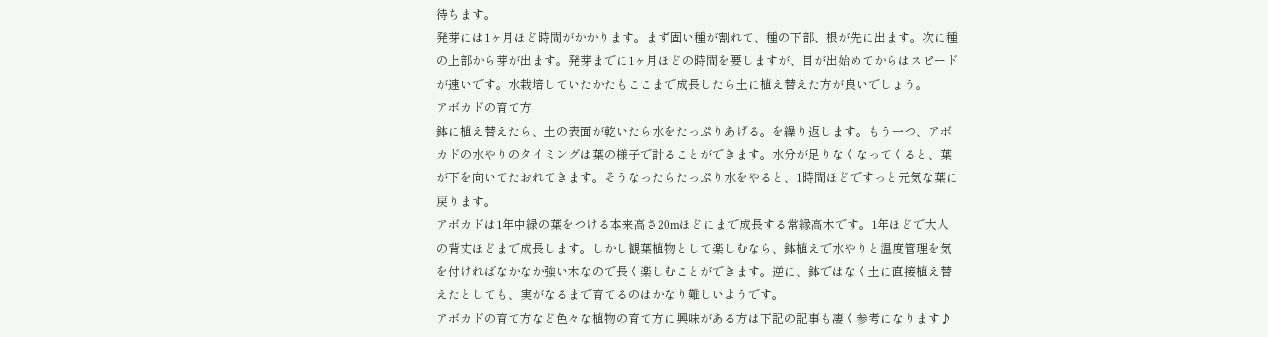待ちます。
発芽には1ヶ月ほど時間がかかります。まず固い種が割れて、種の下部、根が先に出ます。次に種の上部から芽が出ます。発芽までに1ヶ月ほどの時間を要しますが、目が出始めてからはスピードが速いです。水栽培していたかたもここまで成長したら土に植え替えた方が良いでしょう。
アボカドの育て方
鉢に植え替えたら、土の表面が乾いたら水をたっぷりあげる。を繰り返します。もう一つ、アボカドの水やりのタイミングは葉の様子で計ることができます。水分が足りなくなってくると、葉が下を向いてたおれてきます。そうなったらたっぷり水をやると、1時間ほどですっと元気な葉に戻ります。
アボカドは1年中緑の葉をつける本来高さ20mほどにまで成長する常縁高木です。1年ほどで大人の背丈ほどまで成長します。しかし観葉植物として楽しむなら、鉢植えで水やりと温度管理を気を付ければなかなか強い木なので長く楽しむことができます。逆に、鉢ではなく土に直接植え替えたとしても、実がなるまで育てるのはかなり難しいようです。
アボカドの育て方など色々な植物の育て方に興味がある方は下記の記事も凄く参考になります♪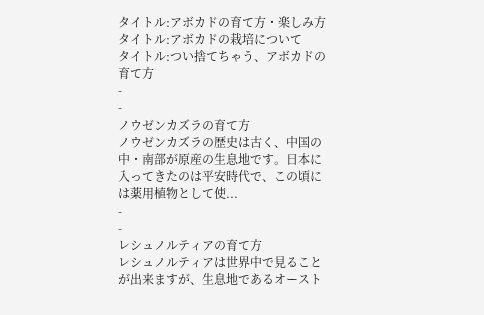タイトル:アボカドの育て方・楽しみ方
タイトル:アボカドの栽培について
タイトル:つい捨てちゃう、アボカドの育て方
-
-
ノウゼンカズラの育て方
ノウゼンカズラの歴史は古く、中国の中・南部が原産の生息地です。日本に入ってきたのは平安時代で、この頃には薬用植物として使...
-
-
レシュノルティアの育て方
レシュノルティアは世界中で見ることが出来ますが、生息地であるオースト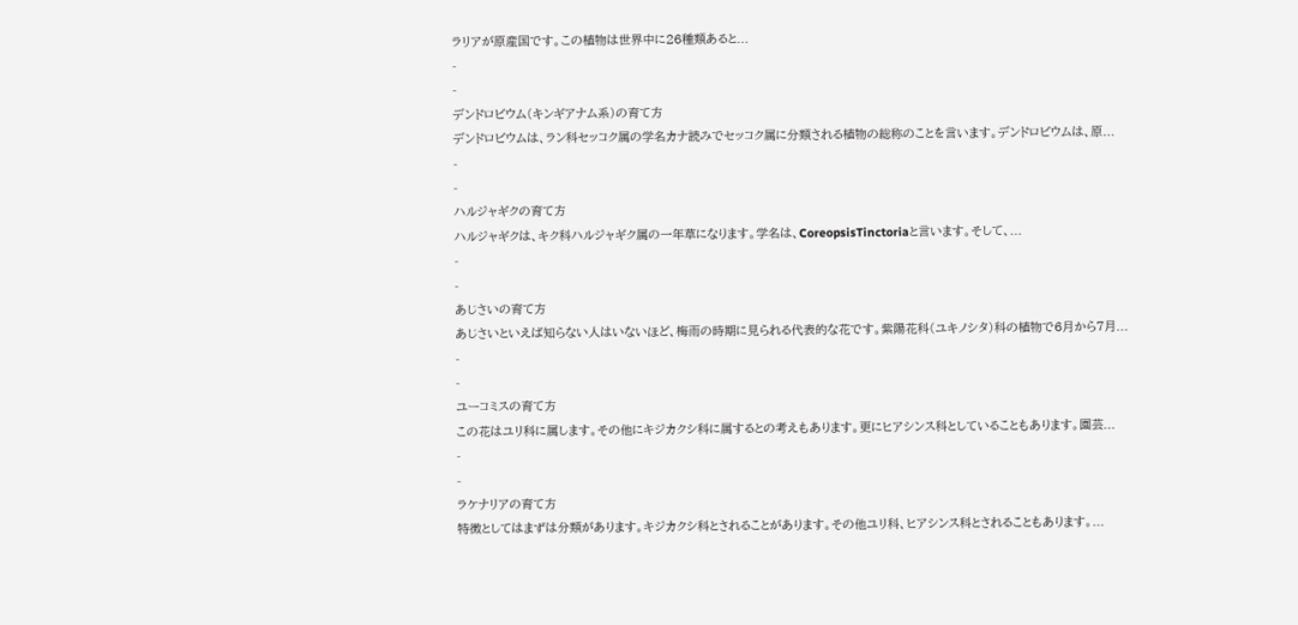ラリアが原産国です。この植物は世界中に26種類あると...
-
-
デンドロビウム(キンギアナム系)の育て方
デンドロビウムは、ラン科セッコク属の学名カナ読みでセッコク属に分類される植物の総称のことを言います。デンドロビウムは、原...
-
-
ハルジャギクの育て方
ハルジャギクは、キク科ハルジャギク属の一年草になります。学名は、CoreopsisTinctoriaと言います。そして、...
-
-
あじさいの育て方
あじさいといえば知らない人はいないほど、梅雨の時期に見られる代表的な花です。紫陽花科(ユキノシタ)科の植物で6月から7月...
-
-
ユーコミスの育て方
この花はユリ科に属します。その他にキジカクシ科に属するとの考えもあります。更にヒアシンス科としていることもあります。園芸...
-
-
ラケナリアの育て方
特徴としてはまずは分類があります。キジカクシ科とされることがあります。その他ユリ科、ヒアシンス科とされることもあります。...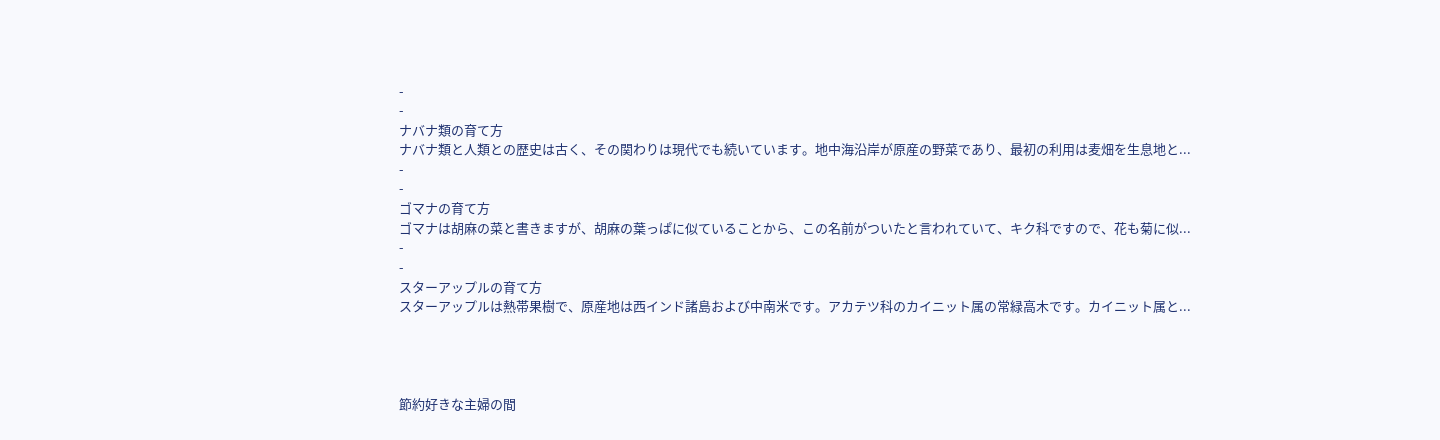-
-
ナバナ類の育て方
ナバナ類と人類との歴史は古く、その関わりは現代でも続いています。地中海沿岸が原産の野菜であり、最初の利用は麦畑を生息地と...
-
-
ゴマナの育て方
ゴマナは胡麻の菜と書きますが、胡麻の葉っぱに似ていることから、この名前がついたと言われていて、キク科ですので、花も菊に似...
-
-
スターアップルの育て方
スターアップルは熱帯果樹で、原産地は西インド諸島および中南米です。アカテツ科のカイニット属の常緑高木です。カイニット属と...




節約好きな主婦の間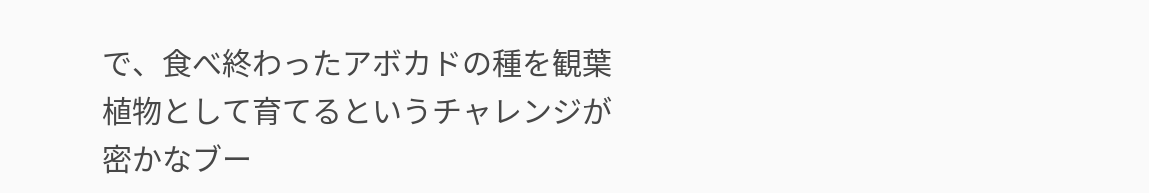で、食べ終わったアボカドの種を観葉植物として育てるというチャレンジが密かなブー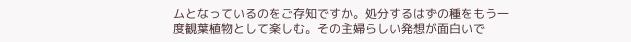ムとなっているのをご存知ですか。処分するはずの種をもう一度観葉植物として楽しむ。その主婦らしい発想が面白いで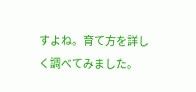すよね。育て方を詳しく調べてみました。